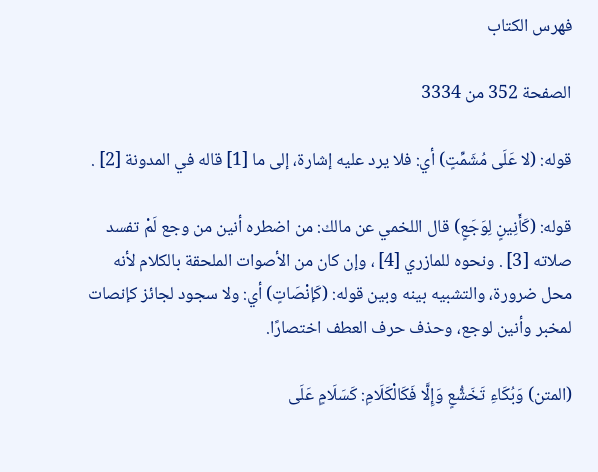فهرس الكتاب

الصفحة 352 من 3334

قوله: (لا عَلَى مُشَمِّتٍ) أي: فلا يرد عليه إشارة، إلى ما [1] قاله في المدونة [2] .

قوله: (كَأَنِينٍ لِوَجَعٍ) قال اللخمي عن مالك: من اضطره أنين من وجع لَمْ تفسد صلاته [3] . ونحوه للمازري [4] ، وإن كان من الأصوات الملحقة بالكلام لأنه محل ضرورة، والتشبيه بينه وبين قوله: (كَإنْصَاتٍ) أي: ولا سجود لجائز كإنصات لمخبر وأنين لوجع، وحذف حرف العطف اختصارًا.

(المتن) وَبُكَاءِ تَخَشُّعٍ وَإِلَّا فَكَالْكَلَامِ: كَسَلَامٍ عَلَى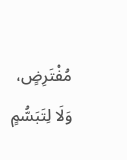مُفْتَرِضٍ، وَلَا لِتَبَسُّمٍ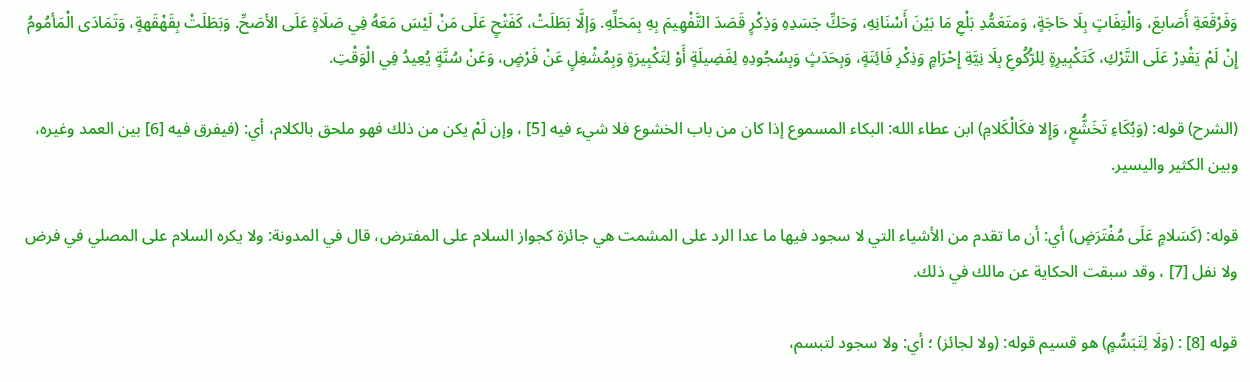وَفَرْقَعَةِ أَصَابعَ، وَالْتِفَاتٍ بِلَا حَاجَةٍ، وَمتَعَمُّدِ بَلْعِ مَا بَيْنَ أَسْنَانِهِ، وَحَكِّ جَسَدِهِ وَذِكْرٍ قَصَدَ التَّفْهِيمَ بِهِ بِمَحَلِّهِ. وَإلَّا بَطَلَتْ، كَفَتْحٍ عَلَى مَنْ لَيْسَ مَعَهُ فِي صَلَاةٍ عَلَى الأصَحِّ. وَبَطَلَتْ بِقَهْقَهةٍ، وَتَمَادَى الْمَأمُومُ إِنْ لَمْ يَقْدِرْ عَلَى التَّرْكِ، كَتَكْبِيرِةٍ لِلرُّكُوعِ بِلَا نِيَّةِ إِحْرَامٍ وَذِكْرِ فَائِتَةٍ، وَبِحَدَثٍ وَبِسُجُودِهِ لِفَضِيلَةٍ أَوْ لِتَكْبِيرَةٍ وَبِمُشْغِلٍ عَنْ فَرْضٍ، وَعَنْ سُنَّةٍ يُعِيدُ فِي الْوَقْتِ.

(الشرح) قوله: (وَبُكَاءِ تَخَشُّعٍ، وَإِلا فكَالْكَلامِ) ابن عطاء الله: البكاء المسموع إذا كان من باب الخشوع فلا شيء فيه [5] ، وإن لَمْ يكن من ذلك فهو ملحق بالكلام، أي: (فيفرق فيه [6] بين العمد وغيره، وبين الكثير واليسير.

قوله: (كَسَلامٍ عَلَى مُفْتَرَضٍ) أي: أن ما تقدم من الأشياء التي لا سجود فيها ما عدا الرد على المشمت هي جائزة كجواز السلام على المفترض، قال في المدونة: ولا يكره السلام على المصلي في فرض ولا نفل [7] ، وقد سبقت الحكاية عن مالك في ذلك.

قوله [8] : (وَلَا لِتَبَسُّمٍ) هو قسيم قوله: (ولا لجائز) ؛ أي: ولا سجود لتبسم،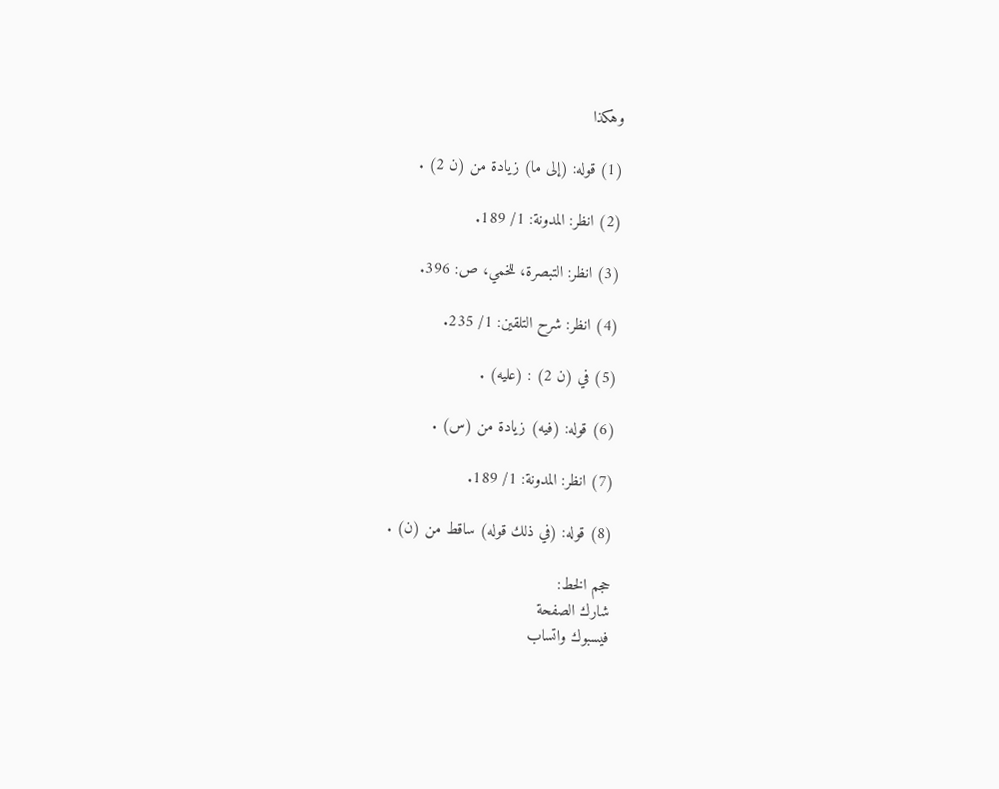وهكذا

(1) قوله: (إلى ما) زيادة من (ن 2) .

(2) انظر: المدونة: 1/ 189.

(3) انظر: التبصرة، للخمي، ص: 396.

(4) انظر: شرح التلقين: 1/ 235.

(5) في (ن 2) : (عليه) .

(6) قوله: (فيه) زيادة من (س) .

(7) انظر: المدونة: 1/ 189.

(8) قوله: (في ذلك قوله) ساقط من (ن) .

حجم الخط:
شارك الصفحة
فيسبوك واتساب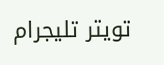تويتر تليجرام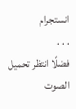انستجرام
. . .
فضلًا انتظر تحميل الصوت